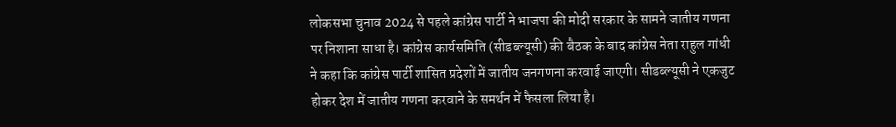लोकसभा चुनाव 2024 से पहले कांग्रेस पार्टी ने भाजपा की मोदी सरकार के सामने जातीय गणना पर निशाना साधा है। कांग्रेस कार्यसमिति (सीडब्ल्यूसी) की बैठक के बाद कांग्रेस नेता राहुल गांधी ने कहा कि कांग्रेस पार्टी शासित प्रदेशों में जातीय जनगणना करवाई जाएगी। सीडब्ल्यूसी ने एकजुट होकर देश में जातीय गणना करवाने के समर्थन में फैसला लिया है।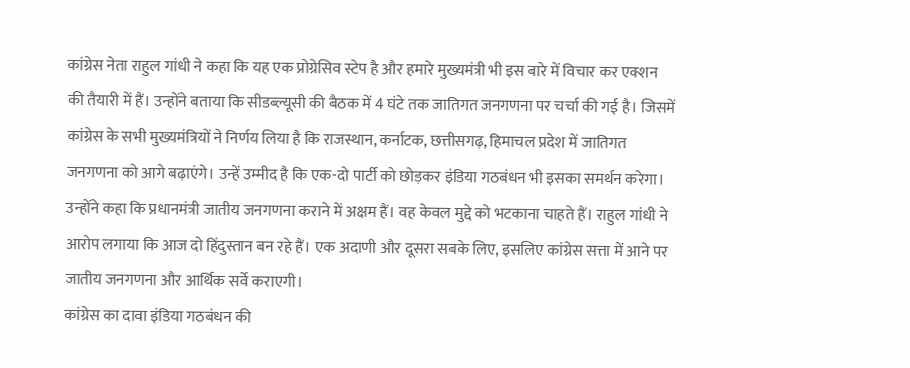कांग्रेस नेता राहुल गांधी ने कहा कि यह एक प्रोग्रेसिव स्टेप है और हमारे मुख्यमंत्री भी इस बारे में विचार कर एक्शन की तैयारी में हैं। उन्होंने बताया कि सीडब्ल्यूसी की बैठक में 4 घंटे तक जातिगत जनगणना पर चर्चा की गई है। जिसमें कांग्रेस के सभी मुख्यमंत्रियों ने निर्णय लिया है कि राजस्थान, कर्नाटक, छत्तीसगढ़, हिमाचल प्रदेश में जातिगत जनगणना को आगे बढ़ाएंगे। उन्हें उम्मीद है कि एक-दो पार्टी को छोड़कर इंडिया गठबंधन भी इसका समर्थन करेगा।
उन्होंने कहा कि प्रधानमंत्री जातीय जनगणना कराने में अक्षम हैं। वह केवल मुद्दे को भटकाना चाहते हैं। राहुल गांधी ने आरोप लगाया कि आज दो हिंदुस्तान बन रहे हैं। एक अदाणी और दूसरा सबके लिए, इसलिए कांग्रेस सत्ता में आने पर जातीय जनगणना और आर्थिक सर्वे कराएगी।
कांग्रेस का दावा इंडिया गठबंधन की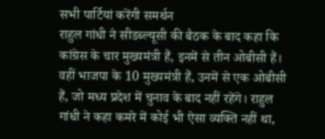सभी पार्टियां करेंगी समर्थन
राहुल गांधी ने सीडब्ल्यूसी की बैठक के बाद कहा कि कांग्रेस के चार मुख्यमंत्री हैं, इनमें से तीन ओबीसी हैं। वहीं भाजपा के 10 मुख्यमंत्री हैं, उनमें से एक ओबीसी हैं, जो मध्य प्रदेश में चुनाव के बाद नहीं रहेंगे। राहुल गांधी ने कहा कमरे में कोई भी ऐसा व्यक्ति नहीं था,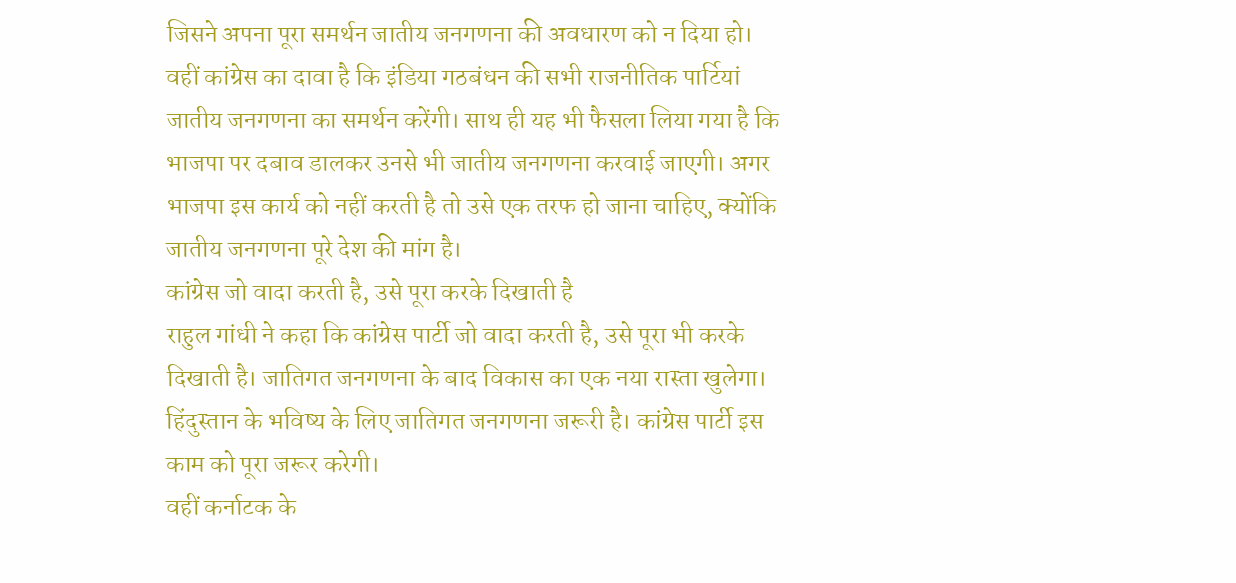जिसने अपना पूरा समर्थन जातीय जनगणना की अवधारण को न दिया हो।
वहीं कांग्रेस का दावा है कि इंडिया गठबंधन की सभी राजनीतिक पार्टियां जातीय जनगणना का समर्थन करेंगी। साथ ही यह भी फैसला लिया गया है कि भाजपा पर दबाव डालकर उनसे भी जातीय जनगणना करवाई जाएगी। अगर भाजपा इस कार्य को नहीं करती है तो उसे एक तरफ हो जाना चाहिए, क्योंकि जातीय जनगणना पूरे देश की मांग है।
कांग्रेस जो वादा करती है, उसे पूरा करके दिखाती है
राहुल गांधी ने कहा कि कांग्रेस पार्टी जो वादा करती है, उसे पूरा भी करके दिखाती है। जातिगत जनगणना के बाद विकास का एक नया रास्ता खुलेगा। हिंदुस्तान के भविष्य के लिए जातिगत जनगणना जरूरी है। कांग्रेस पार्टी इस काम को पूरा जरूर करेगी।
वहीं कर्नाटक के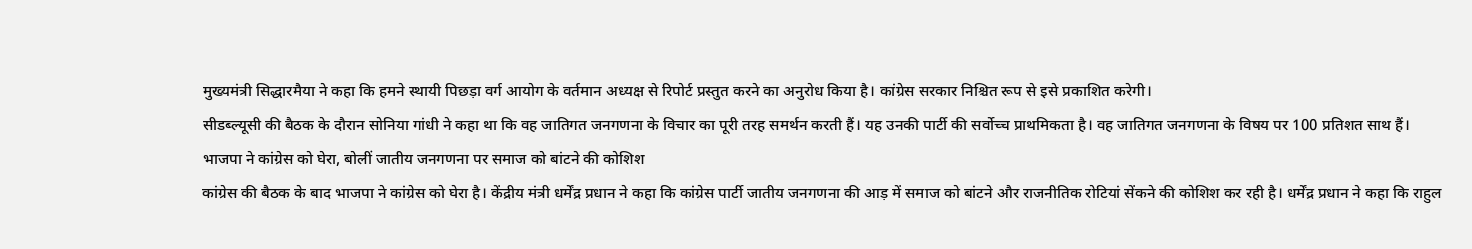मुख्यमंत्री सिद्धारमैया ने कहा कि हमने स्थायी पिछड़ा वर्ग आयोग के वर्तमान अध्यक्ष से रिपोर्ट प्रस्तुत करने का अनुरोध किया है। कांग्रेस सरकार निश्चित रूप से इसे प्रकाशित करेगी।
सीडब्ल्यूसी की बैठक के दौरान सोनिया गांधी ने कहा था कि वह जातिगत जनगणना के विचार का पूरी तरह समर्थन करती हैं। यह उनकी पार्टी की सर्वोच्च प्राथमिकता है। वह जातिगत जनगणना के विषय पर 100 प्रतिशत साथ हैं।
भाजपा ने कांग्रेस को घेरा, बोलीं जातीय जनगणना पर समाज को बांटने की कोशिश
कांग्रेस की बैठक के बाद भाजपा ने कांग्रेस को घेरा है। केंद्रीय मंत्री धर्मेंद्र प्रधान ने कहा कि कांग्रेस पार्टी जातीय जनगणना की आड़ में समाज को बांटने और राजनीतिक रोटियां सेंकने की कोशिश कर रही है। धर्मेंद्र प्रधान ने कहा कि राहुल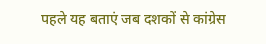पहले यह बताएं जब दशकों से कांग्रेस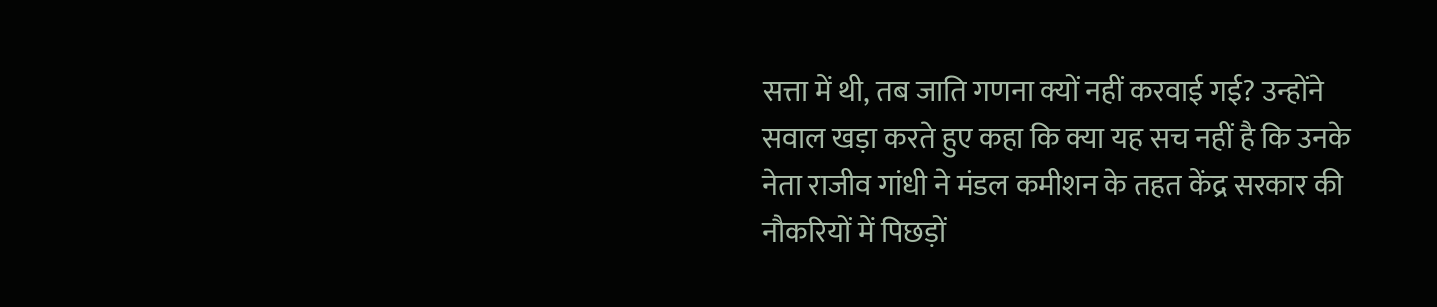सत्ता में थी, तब जाति गणना क्यों नहीं करवाई गई? उन्होंने सवाल खड़ा करते हुए कहा कि क्या यह सच नहीं है कि उनके नेता राजीव गांधी ने मंडल कमीशन के तहत केंद्र सरकार की नौकरियों में पिछड़ों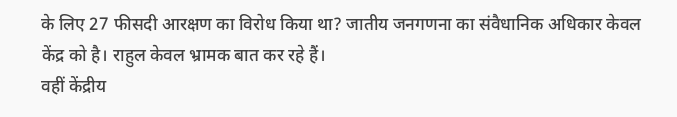के लिए 27 फीसदी आरक्षण का विरोध किया था? जातीय जनगणना का संवैधानिक अधिकार केवल केंद्र को है। राहुल केवल भ्रामक बात कर रहे हैं।
वहीं केंद्रीय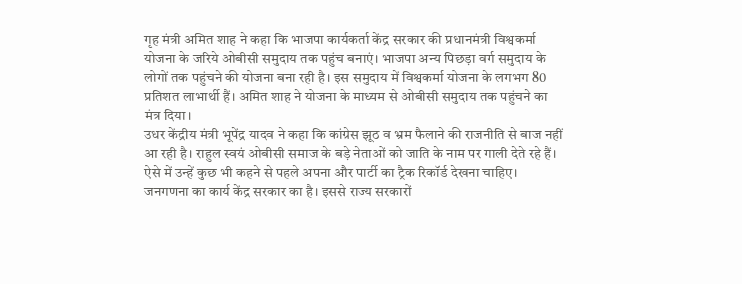गृह मंत्री अमित शाह ने कहा कि भाजपा कार्यकर्ता केंद्र सरकार की प्रधानमंत्री विश्वकर्मा योजना के जरिये ओबीसी समुदाय तक पहुंच बनाएं। भाजपा अन्य पिछड़ा वर्ग समुदाय के लोगों तक पहुंचने की योजना बना रही है। इस समुदाय में विश्वकर्मा योजना के लगभग 80 प्रतिशत लाभार्थी हैं। अमित शाह ने योजना के माध्यम से ओबीसी समुदाय तक पहुंचने का मंत्र दिया।
उधर केंद्रीय मंत्री भूपेंद्र यादव ने कहा कि कांग्रेस झूठ व भ्रम फैलाने की राजनीति से बाज नहीं आ रही है। राहुल स्वयं ओबीसी समाज के बड़े नेताओं को जाति के नाम पर गाली देते रहे हैं। ऐसे में उन्हें कुछ भी कहने से पहले अपना और पार्टी का ट्रैक रिकॉर्ड देखना चाहिए। जनगणना का कार्य केंद्र सरकार का है। इससे राज्य सरकारों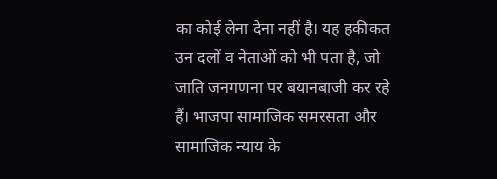का कोई लेना देना नहीं है। यह हकीकत उन दलों व नेताओं को भी पता है, जो जाति जनगणना पर बयानबाजी कर रहे हैं। भाजपा सामाजिक समरसता और सामाजिक न्याय के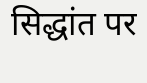सिद्धांत पर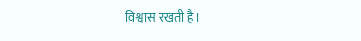विश्वास रखती है।